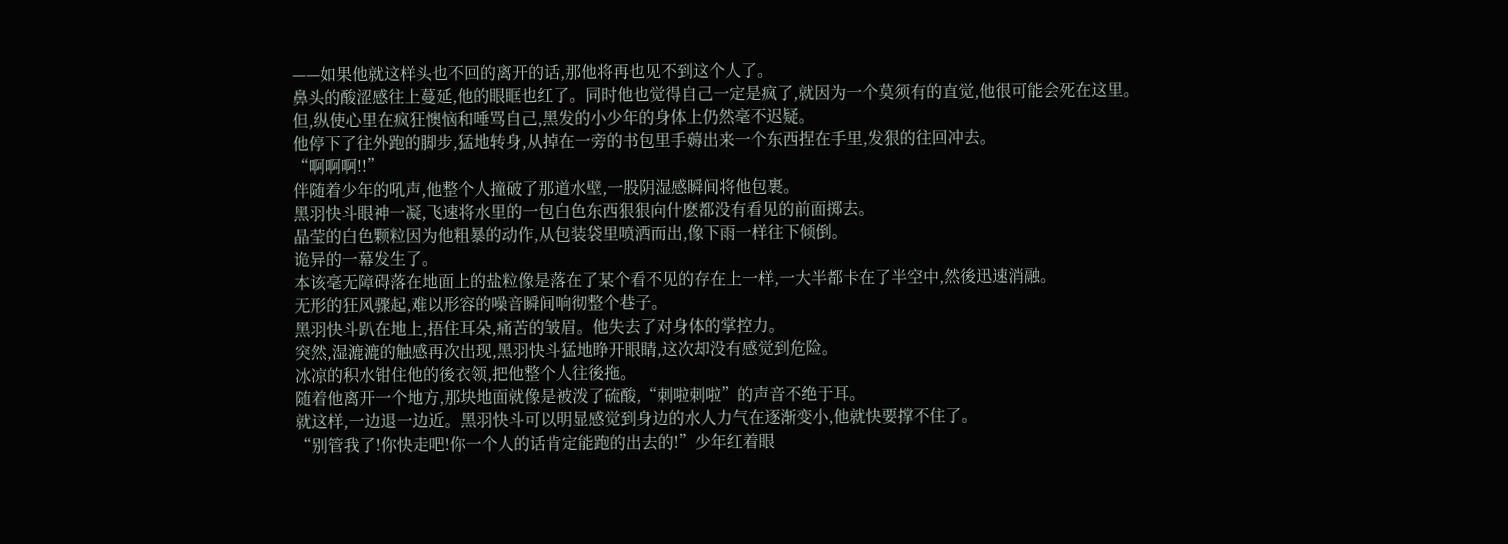——如果他就这样头也不回的离开的话,那他将再也见不到这个人了。
鼻头的酸涩感往上蔓延,他的眼眶也红了。同时他也觉得自己一定是疯了,就因为一个莫须有的直觉,他很可能会死在这里。
但,纵使心里在疯狂懊恼和唾骂自己,黑发的小少年的身体上仍然毫不迟疑。
他停下了往外跑的脚步,猛地转身,从掉在一旁的书包里手薅出来一个东西捏在手里,发狠的往回冲去。
“啊啊啊!!”
伴随着少年的吼声,他整个人撞破了那道水壁,一股阴湿感瞬间将他包裹。
黑羽快斗眼神一凝,飞速将水里的一包白色东西狠狠向什麽都没有看见的前面掷去。
晶莹的白色颗粒因为他粗暴的动作,从包装袋里喷洒而出,像下雨一样往下倾倒。
诡异的一幕发生了。
本该毫无障碍落在地面上的盐粒像是落在了某个看不见的存在上一样,一大半都卡在了半空中,然後迅速消融。
无形的狂风骤起,难以形容的噪音瞬间响彻整个巷子。
黑羽快斗趴在地上,捂住耳朵,痛苦的皱眉。他失去了对身体的掌控力。
突然,湿漉漉的触感再次出现,黑羽快斗猛地睁开眼睛,这次却没有感觉到危险。
冰凉的积水钳住他的後衣领,把他整个人往後拖。
随着他离开一个地方,那块地面就像是被泼了硫酸,“刺啦刺啦”的声音不绝于耳。
就这样,一边退一边近。黑羽快斗可以明显感觉到身边的水人力气在逐渐变小,他就快要撑不住了。
“别管我了!你快走吧!你一个人的话肯定能跑的出去的!”少年红着眼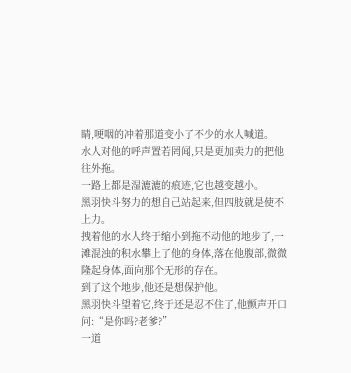睛,哽咽的冲着那道变小了不少的水人喊道。
水人对他的呼声置若罔闻,只是更加卖力的把他往外拖。
一路上都是湿漉漉的痕迹,它也越变越小。
黑羽快斗努力的想自己站起来,但四肢就是使不上力。
拽着他的水人终于缩小到拖不动他的地步了,一滩混浊的积水攀上了他的身体,落在他腹部,微微隆起身体,面向那个无形的存在。
到了这个地步,他还是想保护他。
黑羽快斗望着它,终于还是忍不住了,他颤声开口问:“是你吗?老爹?”
一道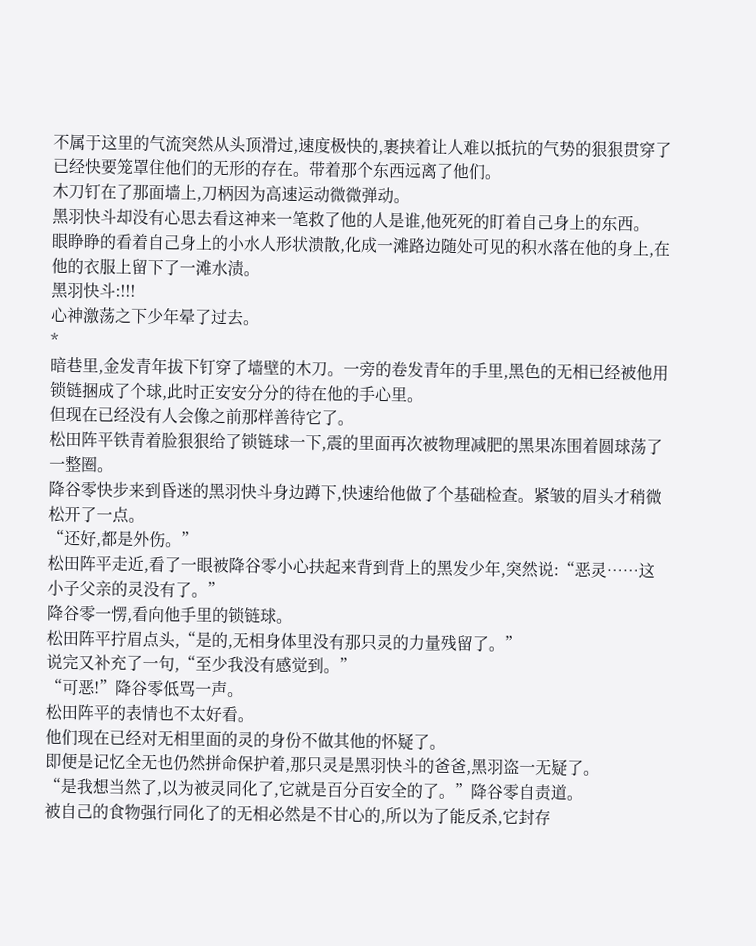不属于这里的气流突然从头顶滑过,速度极快的,裹挟着让人难以抵抗的气势的狠狠贯穿了已经快要笼罩住他们的无形的存在。带着那个东西远离了他们。
木刀钉在了那面墙上,刀柄因为高速运动微微弹动。
黑羽快斗却没有心思去看这神来一笔救了他的人是谁,他死死的盯着自己身上的东西。
眼睁睁的看着自己身上的小水人形状溃散,化成一滩路边随处可见的积水落在他的身上,在他的衣服上留下了一滩水渍。
黑羽快斗:!!!
心神激荡之下少年晕了过去。
*
暗巷里,金发青年拔下钉穿了墙壁的木刀。一旁的卷发青年的手里,黑色的无相已经被他用锁链捆成了个球,此时正安安分分的待在他的手心里。
但现在已经没有人会像之前那样善待它了。
松田阵平铁青着脸狠狠给了锁链球一下,震的里面再次被物理减肥的黑果冻围着圆球荡了一整圈。
降谷零快步来到昏迷的黑羽快斗身边蹲下,快速给他做了个基础检查。紧皱的眉头才稍微松开了一点。
“还好,都是外伤。”
松田阵平走近,看了一眼被降谷零小心扶起来背到背上的黑发少年,突然说:“恶灵……这小子父亲的灵没有了。”
降谷零一愣,看向他手里的锁链球。
松田阵平拧眉点头,“是的,无相身体里没有那只灵的力量残留了。”
说完又补充了一句,“至少我没有感觉到。”
“可恶!”降谷零低骂一声。
松田阵平的表情也不太好看。
他们现在已经对无相里面的灵的身份不做其他的怀疑了。
即便是记忆全无也仍然拼命保护着,那只灵是黑羽快斗的爸爸,黑羽盗一无疑了。
“是我想当然了,以为被灵同化了,它就是百分百安全的了。”降谷零自责道。
被自己的食物强行同化了的无相必然是不甘心的,所以为了能反杀,它封存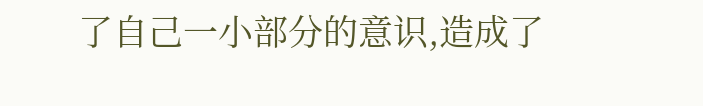了自己一小部分的意识,造成了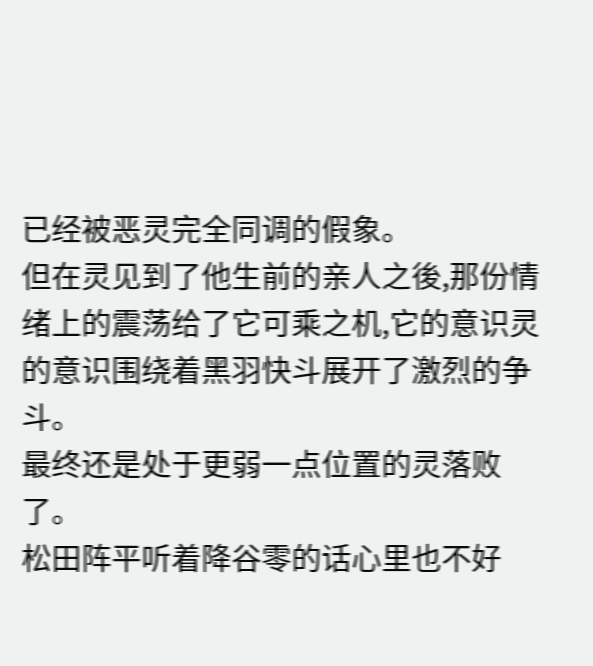已经被恶灵完全同调的假象。
但在灵见到了他生前的亲人之後,那份情绪上的震荡给了它可乘之机,它的意识灵的意识围绕着黑羽快斗展开了激烈的争斗。
最终还是处于更弱一点位置的灵落败了。
松田阵平听着降谷零的话心里也不好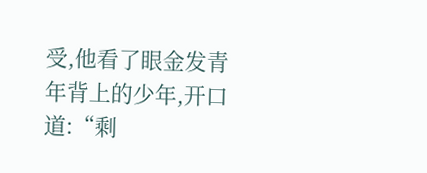受,他看了眼金发青年背上的少年,开口道:“剩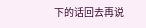下的话回去再说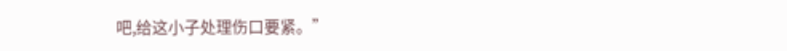吧,给这小子处理伤口要紧。”